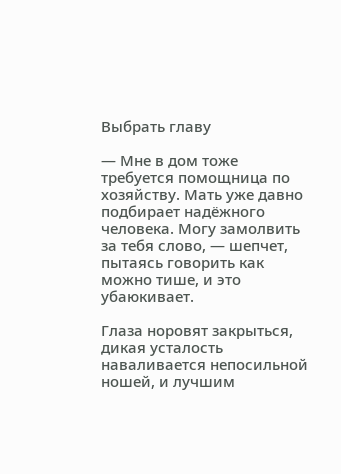Выбрать главу

— Мне в дом тоже требуется помощница по хозяйству. Мать уже давно подбирает надёжного человека. Могу замолвить за тебя слово, — шепчет, пытаясь говорить как можно тише, и это убаюкивает.

Глаза норовят закрыться, дикая усталость наваливается непосильной ношей, и лучшим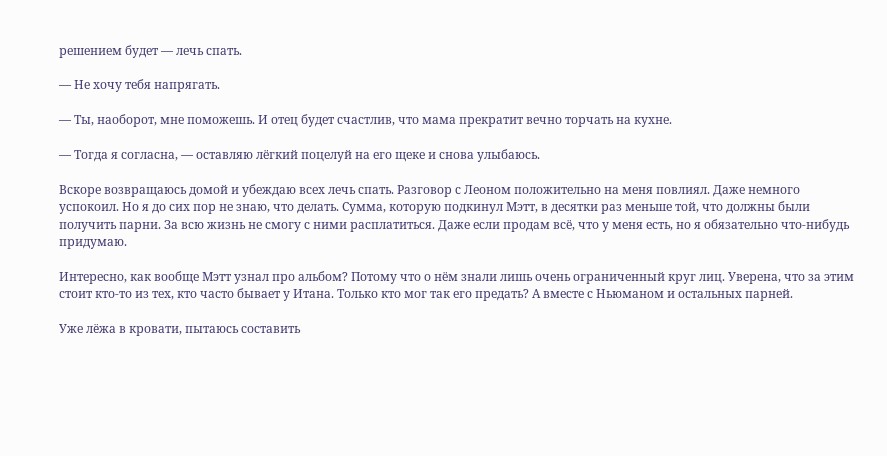решением будет — лечь спать.

— Не хочу тебя напрягать.

— Ты, наоборот, мне поможешь. И отец будет счастлив, что мама прекратит вечно торчать на кухне.

— Тогда я согласна, — оставляю лёгкий поцелуй на его щеке и снова улыбаюсь.

Вскоре возвращаюсь домой и убеждаю всех лечь спать. Разговор с Леоном положительно на меня повлиял. Даже немного успокоил. Но я до сих пор не знаю, что делать. Сумма, которую подкинул Мэтт, в десятки раз меньше той, что должны были получить парни. За всю жизнь не смогу с ними расплатиться. Даже если продам всё, что у меня есть, но я обязательно что-нибудь придумаю.

Интересно, как вообще Мэтт узнал про альбом? Потому что о нём знали лишь очень ограниченный круг лиц. Уверена, что за этим стоит кто-то из тех, кто часто бывает у Итана. Только кто мог так его предать? А вместе с Ньюманом и остальных парней.

Уже лëжа в кровати, пытаюсь составить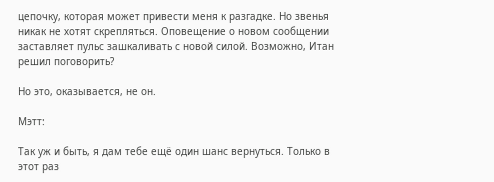цепочку, которая может привести меня к разгадке. Но звенья никак не хотят скрепляться. Оповещение о новом сообщении заставляет пульс зашкаливать с новой силой. Возможно, Итан решил поговорить?

Но это, оказывается, не он.

Мэтт:

Так уж и быть, я дам тебе ещё один шанс вернуться. Только в этот раз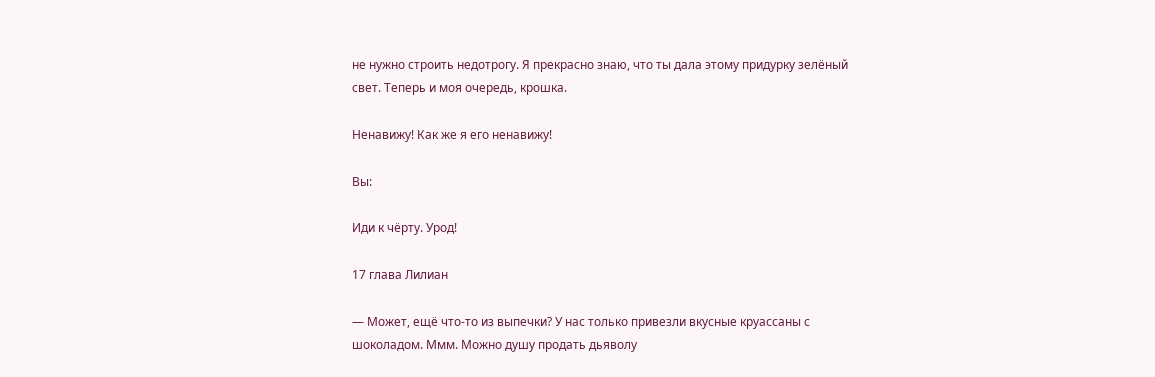не нужно строить недотрогу. Я прекрасно знаю, что ты дала этому придурку зелёный свет. Теперь и моя очередь, крошка.

Ненавижу! Как же я его ненавижу!

Вы:

Иди к чëрту. Урод!

17 глава Лилиан

— Может, ещё что-то из выпечки? У нас только привезли вкусные круассаны с шоколадом. Ммм. Можно душу продать дьяволу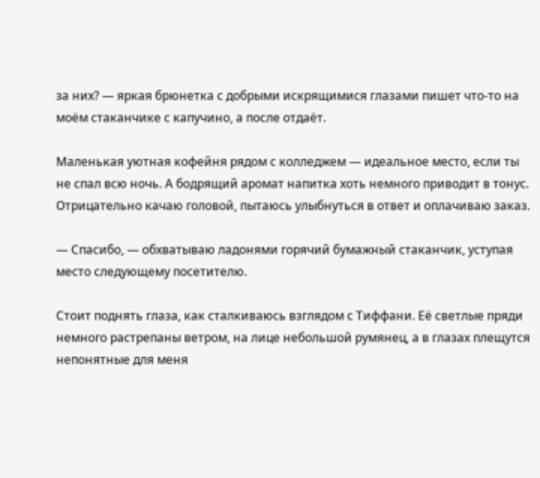за них? — яркая брюнетка с добрыми искрящимися глазами пишет что-то на моём стаканчике с капучино, а после отдаёт.

Маленькая уютная кофейня рядом с колледжем — идеальное место, если ты не спал всю ночь. А бодрящий аромат напитка хоть немного приводит в тонус. Отрицательно качаю головой, пытаюсь улыбнуться в ответ и оплачиваю заказ.

— Спасибо, — обхватываю ладонями горячий бумажный стаканчик, уступая место следующему посетителю.

Стоит поднять глаза, как сталкиваюсь взглядом с Тиффани. Её светлые пряди немного растрепаны ветром, на лице небольшой румянец, а в глазах плещутся непонятные для меня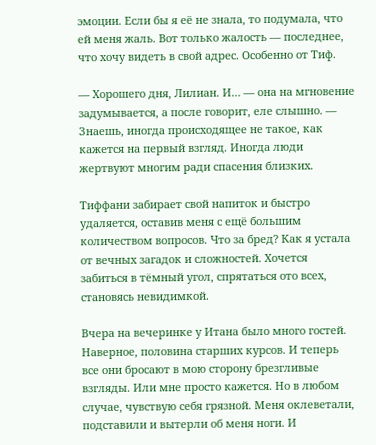эмоции. Если бы я её не знала, то подумала, что ей меня жаль. Вот только жалость — последнее, что хочу видеть в свой адрес. Особенно от Тиф.

— Хорошего дня, Лилиан. И… — она на мгновение задумывается, а после говорит, еле слышно. — Знаешь, иногда происходящее не такое, как кажется на первый взгляд. Иногда люди жертвуют многим ради спасения близких.

Тиффани забирает свой напиток и быстро удаляется, оставив меня с ещё большим количеством вопросов. Что за бред? Как я устала от вечных загадок и сложностей. Хочется забиться в тëмный угол, спрятаться ото всех, становясь невидимкой.

Вчера на вечеринке у Итана было много гостей. Наверное, половина старших курсов. И теперь все они бросают в мою сторону брезгливые взгляды. Или мне просто кажется. Но в любом случае, чувствую себя грязной. Меня оклеветали, подставили и вытерли об меня ноги. И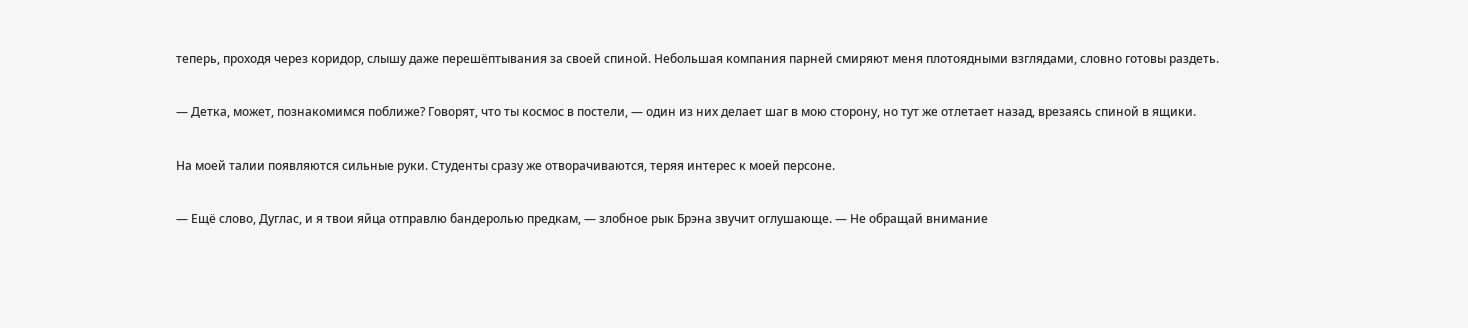теперь, проходя через коридор, слышу даже перешëптывания за своей спиной. Небольшая компания парней смиряют меня плотоядными взглядами, словно готовы раздеть.

— Детка, может, познакомимся поближе? Говорят, что ты космос в постели, — один из них делает шаг в мою сторону, но тут же отлетает назад, врезаясь спиной в ящики.

На моей талии появляются сильные руки. Студенты сразу же отворачиваются, теряя интерес к моей персоне.

— Ещё слово, Дуглас, и я твои яйца отправлю бандеролью предкам, — злобное рык Брэна звучит оглушающе. — Не обращай внимание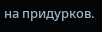на придурков.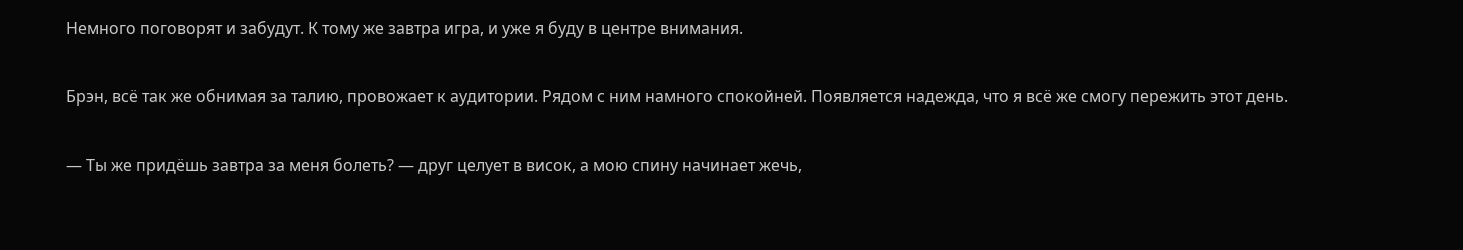Немного поговорят и забудут. К тому же завтра игра, и уже я буду в центре внимания.

Брэн, всё так же обнимая за талию, провожает к аудитории. Рядом с ним намного спокойней. Появляется надежда, что я всё же смогу пережить этот день.

— Ты же придёшь завтра за меня болеть? — друг целует в висок, а мою спину начинает жечь,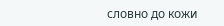словно до кожи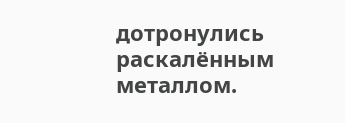дотронулись раскалённым металлом.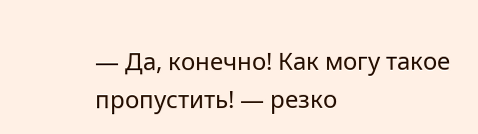— Да, конечно! Как могу такое пропустить! — резко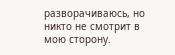разворачиваюсь, но никто не смотрит в мою сторону.